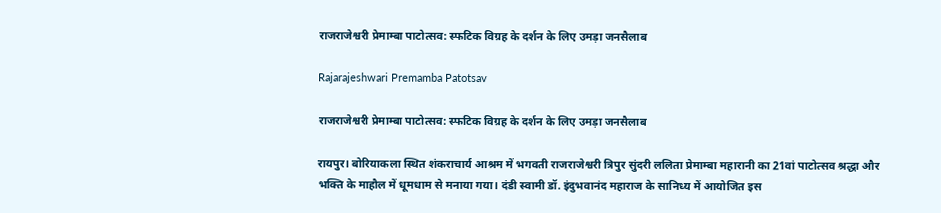राजराजेश्वरी प्रेमाम्बा पाटोत्सव: स्फटिक विग्रह के दर्शन के लिए उमड़ा जनसैलाब

Rajarajeshwari Premamba Patotsav

राजराजेश्वरी प्रेमाम्बा पाटोत्सव: स्फटिक विग्रह के दर्शन के लिए उमड़ा जनसैलाब

रायपुर। बोरियाकला स्थित शंकराचार्य आश्रम में भगवती राजराजेश्वरी त्रिपुर सुंदरी ललिता प्रेमाम्बा महारानी का 21वां पाटोत्सव श्रद्धा और भक्ति के माहौल में धूमधाम से मनाया गया। दंडी स्वामी डॉ. इंदुभवानंद महाराज के सानिध्य में आयोजित इस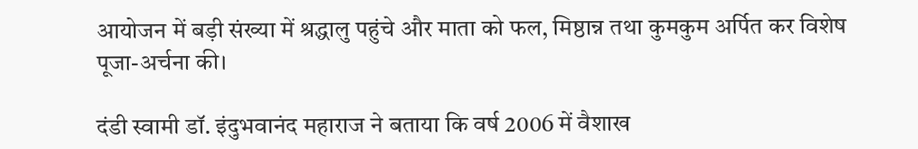आयोजन में बड़ी संख्या में श्रद्धालु पहुंचे और माता को फल, मिष्ठान्न तथा कुमकुम अर्पित कर विशेष पूजा-अर्चना की।

दंडी स्वामी डॉ. इंदुभवानंद महाराज ने बताया कि वर्ष 2006 में वैशाख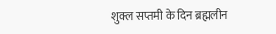शुक्ल सप्तमी के दिन ब्रह्मलीन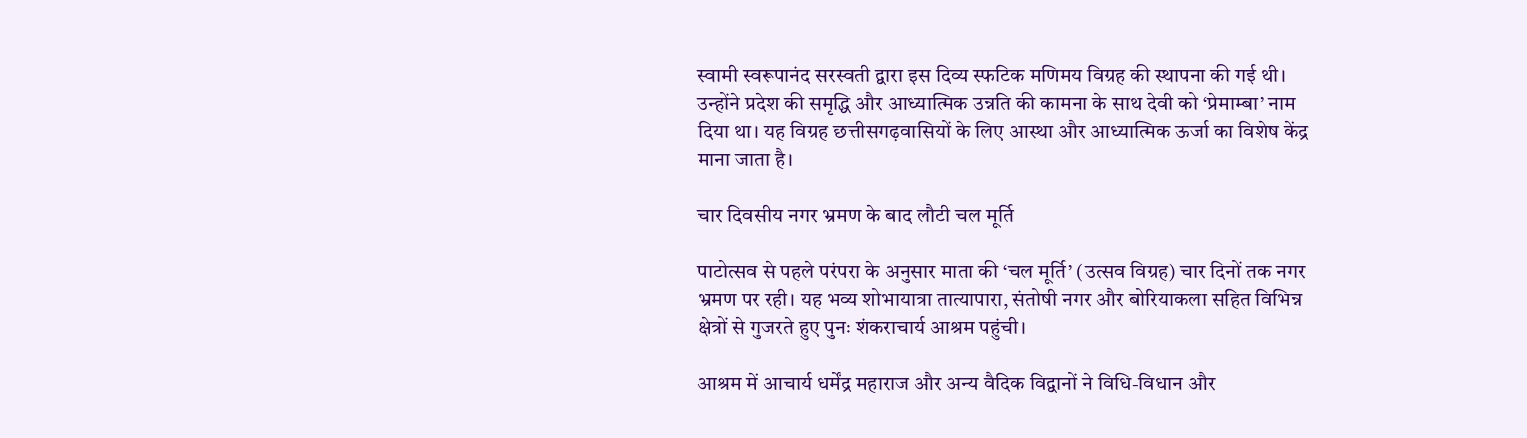स्वामी स्वरूपानंद सरस्वती द्वारा इस दिव्य स्फटिक मणिमय विग्रह की स्थापना की गई थी। उन्होंने प्रदेश की समृद्धि और आध्यात्मिक उन्नति की कामना के साथ देवी को ‘प्रेमाम्बा’ नाम दिया था। यह विग्रह छत्तीसगढ़वासियों के लिए आस्था और आध्यात्मिक ऊर्जा का विशेष केंद्र माना जाता है।

चार दिवसीय नगर भ्रमण के बाद लौटी चल मूर्ति

पाटोत्सव से पहले परंपरा के अनुसार माता की ‘चल मूर्ति’ (उत्सव विग्रह) चार दिनों तक नगर भ्रमण पर रही। यह भव्य शोभायात्रा तात्यापारा, संतोषी नगर और बोरियाकला सहित विभिन्न क्षेत्रों से गुजरते हुए पुनः शंकराचार्य आश्रम पहुंची।

आश्रम में आचार्य धर्मेंद्र महाराज और अन्य वैदिक विद्वानों ने विधि-विधान और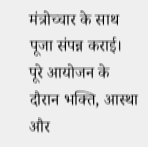मंत्रोच्चार के साथ पूजा संपन्न कराई। पूरे आयोजन के दौरान भक्ति, आस्था और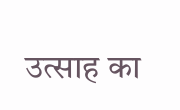उत्साह का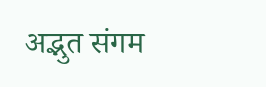अद्भुत संगम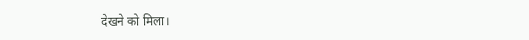देखने को मिला।